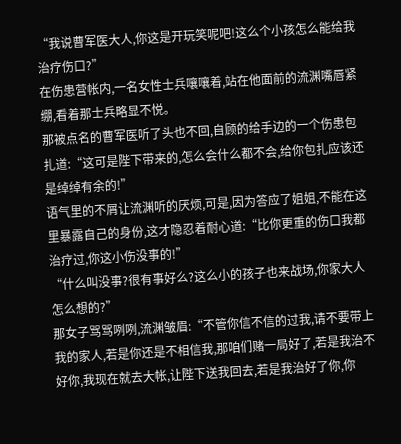“我说曹军医大人,你这是开玩笑呢吧!这么个小孩怎么能给我治疗伤口?”
在伤患营帐内,一名女性士兵嚷嚷着,站在他面前的流渊嘴唇紧绷,看着那士兵略显不悦。
那被点名的曹军医听了头也不回,自顾的给手边的一个伤患包扎道:“这可是陛下带来的,怎么会什么都不会,给你包扎应该还是绰绰有余的!”
语气里的不屑让流渊听的厌烦,可是,因为答应了姐姐,不能在这里暴露自己的身份,这才隐忍着耐心道:“比你更重的伤口我都治疗过,你这小伤没事的!”
“什么叫没事?很有事好么?这么小的孩子也来战场,你家大人怎么想的?”
那女子骂骂咧咧,流渊皱眉:“不管你信不信的过我,请不要带上我的家人,若是你还是不相信我,那咱们赌一局好了,若是我治不好你,我现在就去大帐,让陛下送我回去,若是我治好了你,你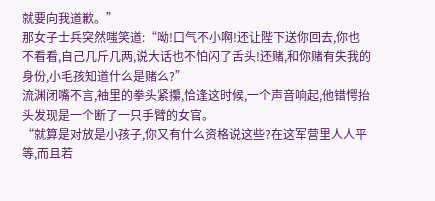就要向我道歉。”
那女子士兵突然嗤笑道:“呦!口气不小啊!还让陛下送你回去,你也不看看,自己几斤几两,说大话也不怕闪了舌头!还赌,和你赌有失我的身份,小毛孩知道什么是赌么?”
流渊闭嘴不言,袖里的拳头紧攥,恰逢这时候,一个声音响起,他错愕抬头发现是一个断了一只手臂的女官。
“就算是对放是小孩子,你又有什么资格说这些?在这军营里人人平等,而且若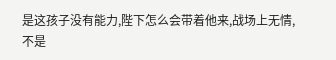是这孩子没有能力,陛下怎么会带着他来,战场上无情,不是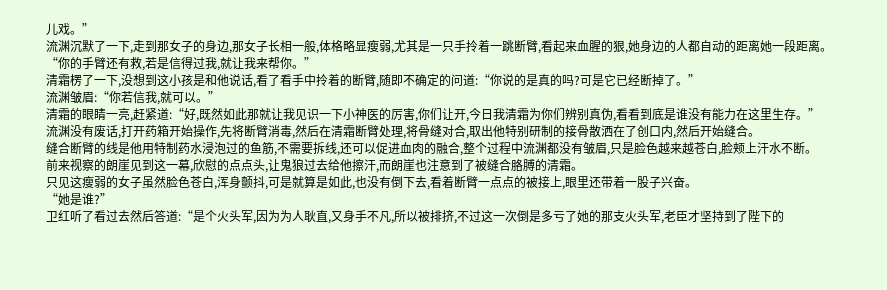儿戏。”
流渊沉默了一下,走到那女子的身边,那女子长相一般,体格略显瘦弱,尤其是一只手拎着一跳断臂,看起来血腥的狠,她身边的人都自动的距离她一段距离。
“你的手臂还有救,若是信得过我,就让我来帮你。”
清霜楞了一下,没想到这小孩是和他说话,看了看手中拎着的断臂,随即不确定的问道:“你说的是真的吗?可是它已经断掉了。”
流渊皱眉:“你若信我,就可以。”
清霜的眼睛一亮,赶紧道:“好,既然如此那就让我见识一下小神医的厉害,你们让开,今日我清霜为你们辨别真伪,看看到底是谁没有能力在这里生存。”
流渊没有废话,打开药箱开始操作,先将断臂消毒,然后在清霜断臂处理,将骨缝对合,取出他特别研制的接骨散洒在了创口内,然后开始缝合。
缝合断臂的线是他用特制药水浸泡过的鱼筋,不需要拆线,还可以促进血肉的融合,整个过程中流渊都没有皱眉,只是脸色越来越苍白,脸颊上汗水不断。
前来视察的朗崖见到这一幕,欣慰的点点头,让鬼狼过去给他擦汗,而朗崖也注意到了被缝合胳膊的清霜。
只见这瘦弱的女子虽然脸色苍白,浑身颤抖,可是就算是如此,也没有倒下去,看着断臂一点点的被接上,眼里还带着一股子兴奋。
“她是谁?”
卫红听了看过去然后答道:“是个火头军,因为为人耿直,又身手不凡,所以被排挤,不过这一次倒是多亏了她的那支火头军,老臣才坚持到了陛下的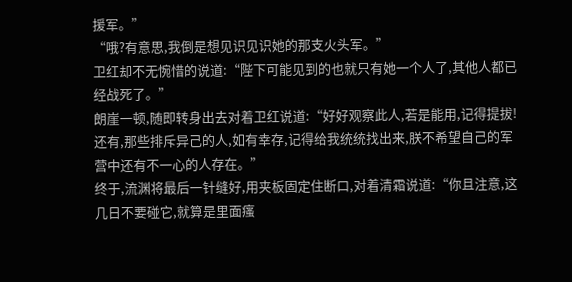援军。”
“哦?有意思,我倒是想见识见识她的那支火头军。”
卫红却不无惋惜的说道:“陛下可能见到的也就只有她一个人了,其他人都已经战死了。”
朗崖一顿,随即转身出去对着卫红说道:“好好观察此人,若是能用,记得提拔!还有,那些排斥异己的人,如有幸存,记得给我统统找出来,朕不希望自己的军营中还有不一心的人存在。”
终于,流渊将最后一针缝好,用夹板固定住断口,对着清霜说道:“你且注意,这几日不要碰它,就算是里面瘙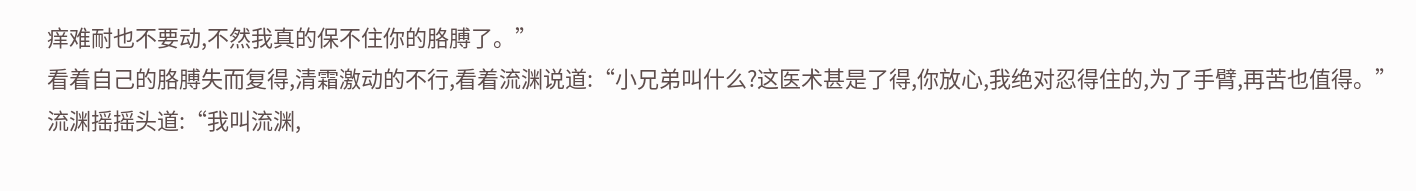痒难耐也不要动,不然我真的保不住你的胳膊了。”
看着自己的胳膊失而复得,清霜激动的不行,看着流渊说道:“小兄弟叫什么?这医术甚是了得,你放心,我绝对忍得住的,为了手臂,再苦也值得。”
流渊摇摇头道:“我叫流渊,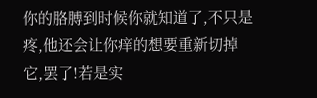你的胳膊到时候你就知道了,不只是疼,他还会让你痒的想要重新切掉它,罢了!若是实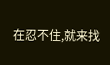在忍不住,就来找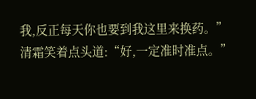我,反正每天你也要到我这里来换药。”
清霜笑着点头道:“好,一定准时准点。”